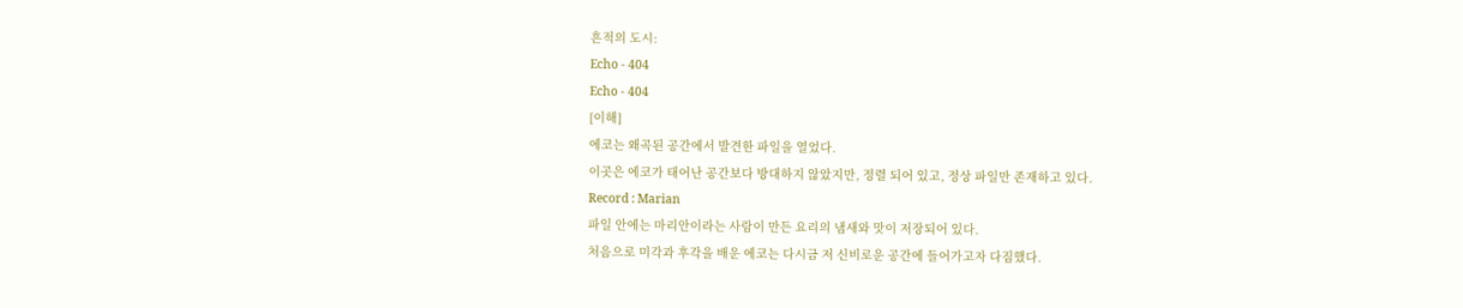흔적의 도시:
Echo - 404
Echo - 404
[이해]
에코는 왜곡된 공간에서 발견한 파일을 열었다.
이곳은 에코가 태어난 공간보다 방대하지 않았지만, 정렬 되어 있고, 정상 파일만 존재하고 있다.
Record : Marian
파일 안에는 마리안이라는 사람이 만든 요리의 냄새와 맛이 저장되어 있다.
처음으로 미각과 후각을 배운 에코는 다시금 저 신비로운 공간에 들어가고자 다짐했다.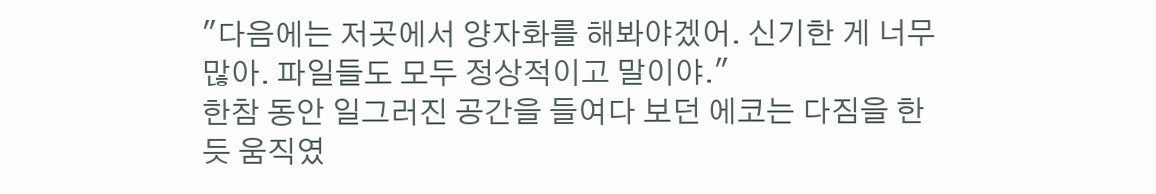"다음에는 저곳에서 양자화를 해봐야겠어. 신기한 게 너무 많아. 파일들도 모두 정상적이고 말이야."
한참 동안 일그러진 공간을 들여다 보던 에코는 다짐을 한 듯 움직였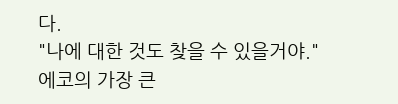다.
"나에 대한 것도 찾을 수 있을거야."
에코의 가장 큰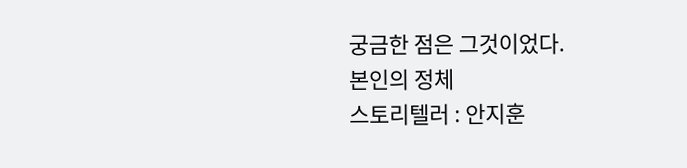궁금한 점은 그것이었다.
본인의 정체
스토리텔러 : 안지훈